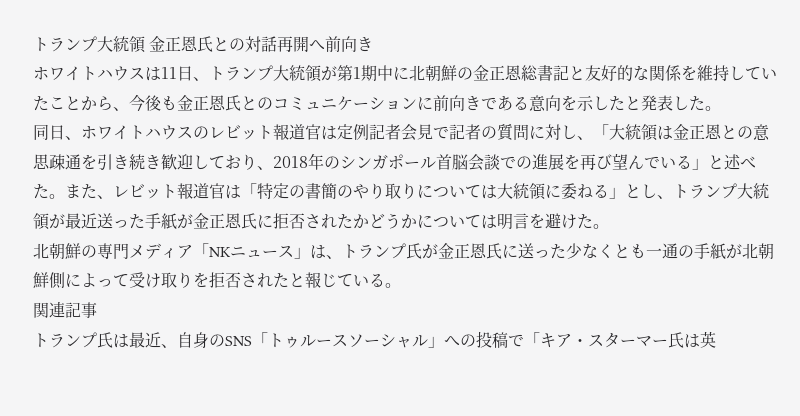トランプ大統領 金正恩氏との対話再開へ前向き
ホワイトハウスは11日、トランプ大統領が第1期中に北朝鮮の金正恩総書記と友好的な関係を維持していたことから、今後も金正恩氏とのコミュニケーションに前向きである意向を示したと発表した。
同日、ホワイトハウスのレビット報道官は定例記者会見で記者の質問に対し、「大統領は金正恩との意思疎通を引き続き歓迎しており、2018年のシンガポール首脳会談での進展を再び望んでいる」と述べた。また、レビット報道官は「特定の書簡のやり取りについては大統領に委ねる」とし、トランプ大統領が最近送った手紙が金正恩氏に拒否されたかどうかについては明言を避けた。
北朝鮮の専門メディア「NKニュース」は、トランプ氏が金正恩氏に送った少なくとも一通の手紙が北朝鮮側によって受け取りを拒否されたと報じている。
関連記事
トランプ氏は最近、自身のSNS「トゥルースソーシャル」への投稿で「キア・スターマー氏は英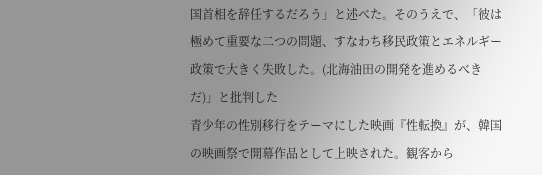国首相を辞任するだろう」と述べた。そのうえで、「彼は極めて重要な二つの問題、すなわち移民政策とエネルギー政策で大きく失敗した。(北海油田の開発を進めるべきだ)」と批判した
青少年の性別移行をテーマにした映画『性転換』が、韓国の映画祭で開幕作品として上映された。観客から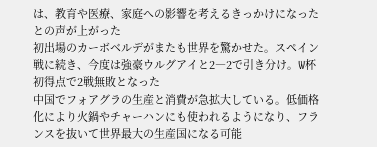は、教育や医療、家庭への影響を考えるきっかけになったとの声が上がった
初出場のカーボベルデがまたも世界を驚かせた。スペイン戦に続き、今度は強豪ウルグアイと2―2で引き分け。W杯初得点で2戦無敗となった
中国でフォアグラの生産と消費が急拡大している。低価格化により火鍋やチャーハンにも使われるようになり、フランスを抜いて世界最大の生産国になる可能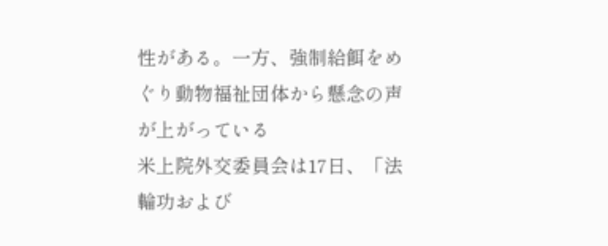性がある。一方、強制給餌をめぐり動物福祉団体から懸念の声が上がっている
米上院外交委員会は17日、「法輪功および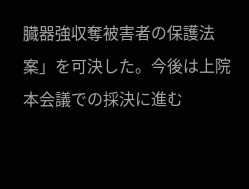臓器強収奪被害者の保護法案」を可決した。今後は上院本会議での採決に進む